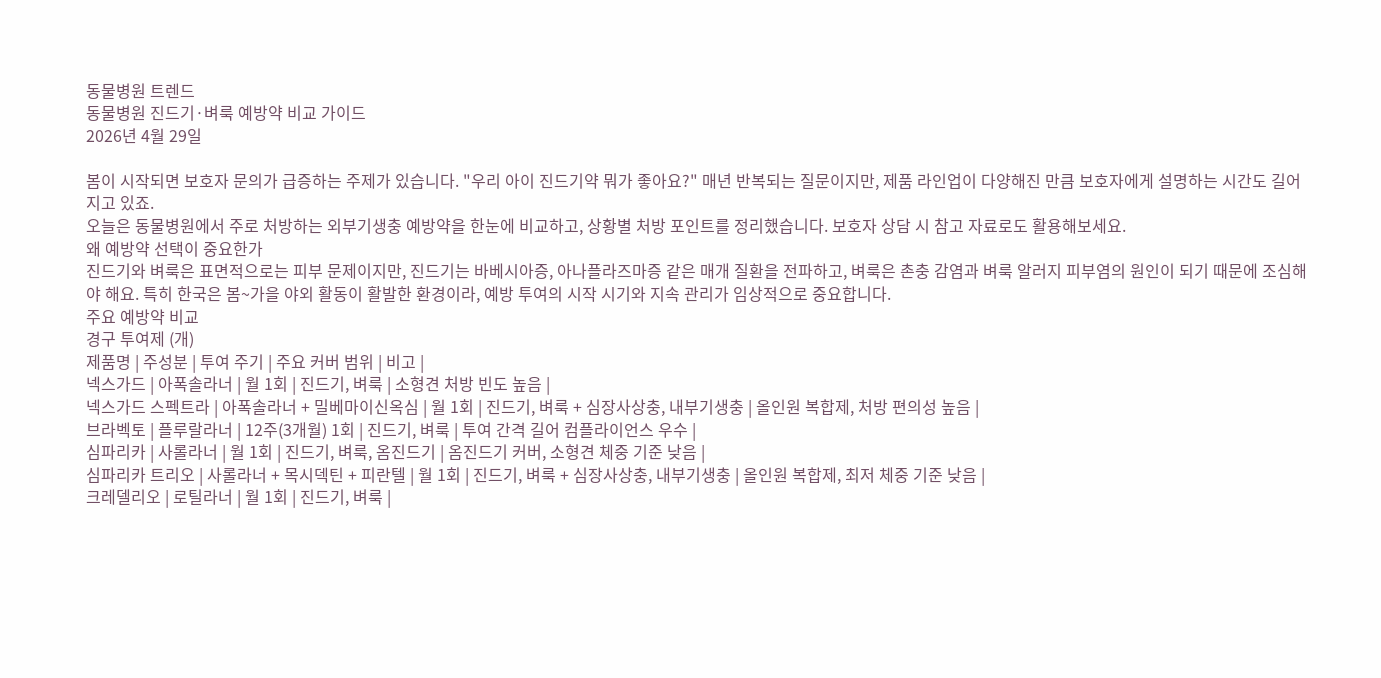동물병원 트렌드
동물병원 진드기·벼룩 예방약 비교 가이드
2026년 4월 29일

봄이 시작되면 보호자 문의가 급증하는 주제가 있습니다. "우리 아이 진드기약 뭐가 좋아요?" 매년 반복되는 질문이지만, 제품 라인업이 다양해진 만큼 보호자에게 설명하는 시간도 길어지고 있죠.
오늘은 동물병원에서 주로 처방하는 외부기생충 예방약을 한눈에 비교하고, 상황별 처방 포인트를 정리했습니다. 보호자 상담 시 참고 자료로도 활용해보세요.
왜 예방약 선택이 중요한가
진드기와 벼룩은 표면적으로는 피부 문제이지만, 진드기는 바베시아증, 아나플라즈마증 같은 매개 질환을 전파하고, 벼룩은 촌충 감염과 벼룩 알러지 피부염의 원인이 되기 때문에 조심해야 해요. 특히 한국은 봄~가을 야외 활동이 활발한 환경이라, 예방 투여의 시작 시기와 지속 관리가 임상적으로 중요합니다.
주요 예방약 비교
경구 투여제 (개)
제품명 | 주성분 | 투여 주기 | 주요 커버 범위 | 비고 |
넥스가드 | 아폭솔라너 | 월 1회 | 진드기, 벼룩 | 소형견 처방 빈도 높음 |
넥스가드 스펙트라 | 아폭솔라너 + 밀베마이신옥심 | 월 1회 | 진드기, 벼룩 + 심장사상충, 내부기생충 | 올인원 복합제, 처방 편의성 높음 |
브라벡토 | 플루랄라너 | 12주(3개월) 1회 | 진드기, 벼룩 | 투여 간격 길어 컴플라이언스 우수 |
심파리카 | 사롤라너 | 월 1회 | 진드기, 벼룩, 옴진드기 | 옴진드기 커버, 소형견 체중 기준 낮음 |
심파리카 트리오 | 사롤라너 + 목시덱틴 + 피란텔 | 월 1회 | 진드기, 벼룩 + 심장사상충, 내부기생충 | 올인원 복합제, 최저 체중 기준 낮음 |
크레델리오 | 로틸라너 | 월 1회 | 진드기, 벼룩 |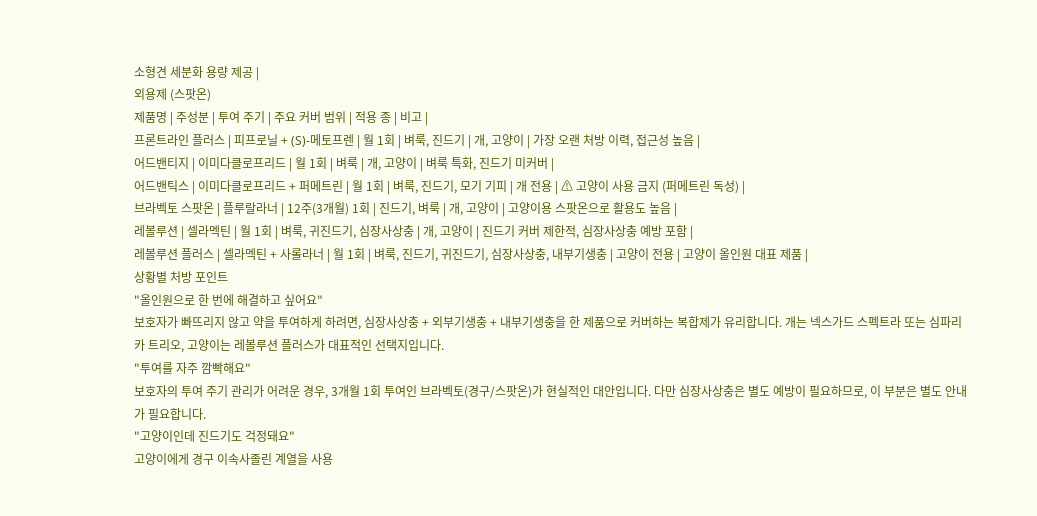소형견 세분화 용량 제공 |
외용제 (스팟온)
제품명 | 주성분 | 투여 주기 | 주요 커버 범위 | 적용 종 | 비고 |
프론트라인 플러스 | 피프로닐 + (S)-메토프렌 | 월 1회 | 벼룩, 진드기 | 개, 고양이 | 가장 오랜 처방 이력, 접근성 높음 |
어드밴티지 | 이미다클로프리드 | 월 1회 | 벼룩 | 개, 고양이 | 벼룩 특화, 진드기 미커버 |
어드밴틱스 | 이미다클로프리드 + 퍼메트린 | 월 1회 | 벼룩, 진드기, 모기 기피 | 개 전용 | ⚠ 고양이 사용 금지 (퍼메트린 독성) |
브라벡토 스팟온 | 플루랄라너 | 12주(3개월) 1회 | 진드기, 벼룩 | 개, 고양이 | 고양이용 스팟온으로 활용도 높음 |
레볼루션 | 셀라멕틴 | 월 1회 | 벼룩, 귀진드기, 심장사상충 | 개, 고양이 | 진드기 커버 제한적, 심장사상충 예방 포함 |
레볼루션 플러스 | 셀라멕틴 + 사롤라너 | 월 1회 | 벼룩, 진드기, 귀진드기, 심장사상충, 내부기생충 | 고양이 전용 | 고양이 올인원 대표 제품 |
상황별 처방 포인트
"올인원으로 한 번에 해결하고 싶어요"
보호자가 빠뜨리지 않고 약을 투여하게 하려면, 심장사상충 + 외부기생충 + 내부기생충을 한 제품으로 커버하는 복합제가 유리합니다. 개는 넥스가드 스펙트라 또는 심파리카 트리오, 고양이는 레볼루션 플러스가 대표적인 선택지입니다.
"투여를 자주 깜빡해요"
보호자의 투여 주기 관리가 어려운 경우, 3개월 1회 투여인 브라벡토(경구/스팟온)가 현실적인 대안입니다. 다만 심장사상충은 별도 예방이 필요하므로, 이 부분은 별도 안내가 필요합니다.
"고양이인데 진드기도 걱정돼요"
고양이에게 경구 이속사졸린 계열을 사용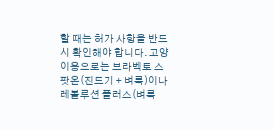할 때는 허가 사항을 반드시 확인해야 합니다. 고양이용으로는 브라벡토 스팟온(진드기 + 벼룩)이나 레볼루션 플러스(벼룩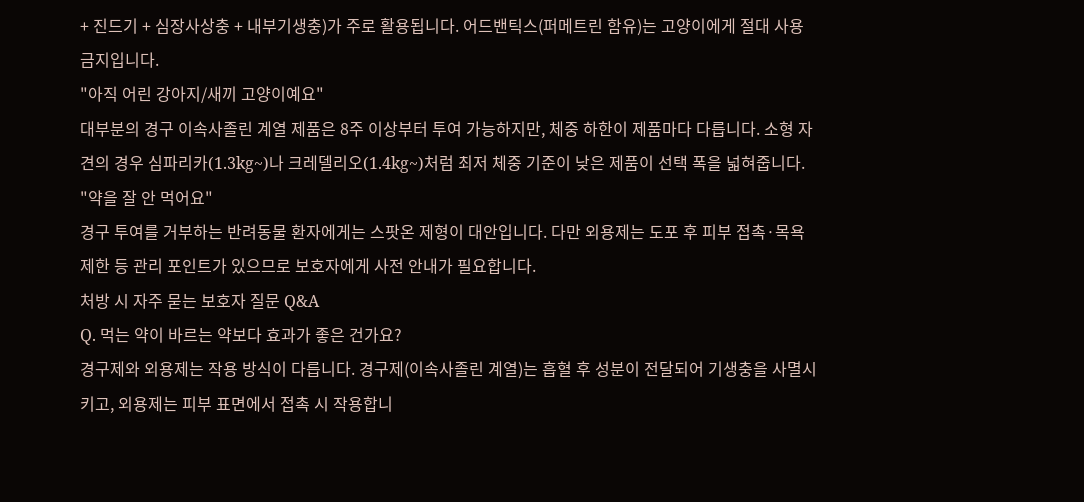+ 진드기 + 심장사상충 + 내부기생충)가 주로 활용됩니다. 어드밴틱스(퍼메트린 함유)는 고양이에게 절대 사용 금지입니다.
"아직 어린 강아지/새끼 고양이예요"
대부분의 경구 이속사졸린 계열 제품은 8주 이상부터 투여 가능하지만, 체중 하한이 제품마다 다릅니다. 소형 자견의 경우 심파리카(1.3kg~)나 크레델리오(1.4kg~)처럼 최저 체중 기준이 낮은 제품이 선택 폭을 넓혀줍니다.
"약을 잘 안 먹어요"
경구 투여를 거부하는 반려동물 환자에게는 스팟온 제형이 대안입니다. 다만 외용제는 도포 후 피부 접촉·목욕 제한 등 관리 포인트가 있으므로 보호자에게 사전 안내가 필요합니다.
처방 시 자주 묻는 보호자 질문 Q&A
Q. 먹는 약이 바르는 약보다 효과가 좋은 건가요?
경구제와 외용제는 작용 방식이 다릅니다. 경구제(이속사졸린 계열)는 흡혈 후 성분이 전달되어 기생충을 사멸시키고, 외용제는 피부 표면에서 접촉 시 작용합니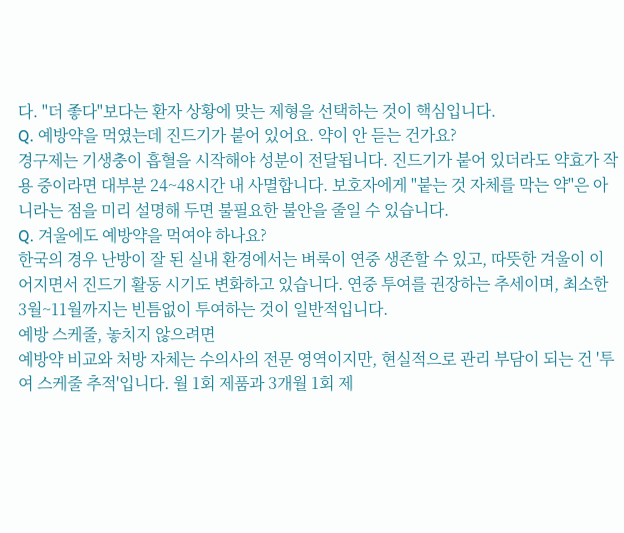다. "더 좋다"보다는 환자 상황에 맞는 제형을 선택하는 것이 핵심입니다.
Q. 예방약을 먹였는데 진드기가 붙어 있어요. 약이 안 듣는 건가요?
경구제는 기생충이 흡혈을 시작해야 성분이 전달됩니다. 진드기가 붙어 있더라도 약효가 작용 중이라면 대부분 24~48시간 내 사멸합니다. 보호자에게 "붙는 것 자체를 막는 약"은 아니라는 점을 미리 설명해 두면 불필요한 불안을 줄일 수 있습니다.
Q. 겨울에도 예방약을 먹여야 하나요?
한국의 경우 난방이 잘 된 실내 환경에서는 벼룩이 연중 생존할 수 있고, 따뜻한 겨울이 이어지면서 진드기 활동 시기도 변화하고 있습니다. 연중 투여를 권장하는 추세이며, 최소한 3월~11월까지는 빈틈없이 투여하는 것이 일반적입니다.
예방 스케줄, 놓치지 않으려면
예방약 비교와 처방 자체는 수의사의 전문 영역이지만, 현실적으로 관리 부담이 되는 건 '투여 스케줄 추적'입니다. 월 1회 제품과 3개월 1회 제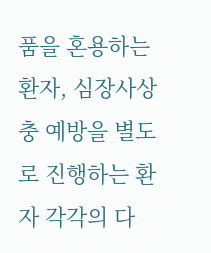품을 혼용하는 환자, 심장사상충 예방을 별도로 진행하는 환자 각각의 다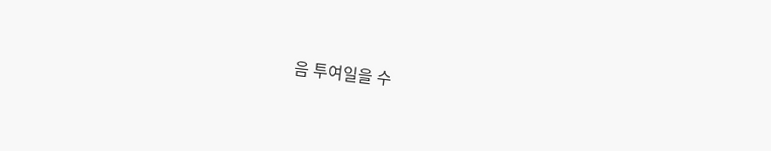음 투여일을 수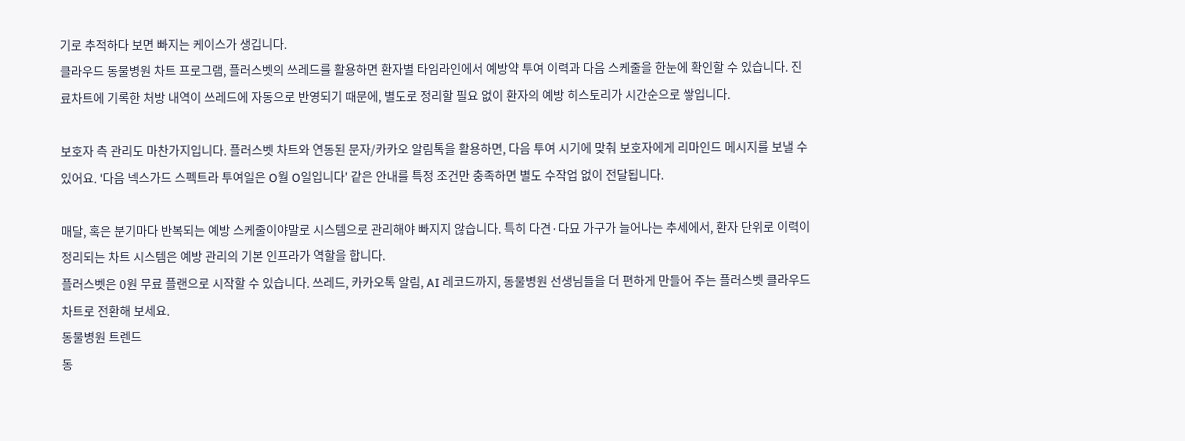기로 추적하다 보면 빠지는 케이스가 생깁니다.
클라우드 동물병원 차트 프로그램, 플러스벳의 쓰레드를 활용하면 환자별 타임라인에서 예방약 투여 이력과 다음 스케줄을 한눈에 확인할 수 있습니다. 진료차트에 기록한 처방 내역이 쓰레드에 자동으로 반영되기 때문에, 별도로 정리할 필요 없이 환자의 예방 히스토리가 시간순으로 쌓입니다.

보호자 측 관리도 마찬가지입니다. 플러스벳 차트와 연동된 문자/카카오 알림톡을 활용하면, 다음 투여 시기에 맞춰 보호자에게 리마인드 메시지를 보낼 수 있어요. '다음 넥스가드 스펙트라 투여일은 O월 O일입니다' 같은 안내를 특정 조건만 충족하면 별도 수작업 없이 전달됩니다.

매달, 혹은 분기마다 반복되는 예방 스케줄이야말로 시스템으로 관리해야 빠지지 않습니다. 특히 다견·다묘 가구가 늘어나는 추세에서, 환자 단위로 이력이 정리되는 차트 시스템은 예방 관리의 기본 인프라가 역할을 합니다.
플러스벳은 0원 무료 플랜으로 시작할 수 있습니다. 쓰레드, 카카오톡 알림, AI 레코드까지, 동물병원 선생님들을 더 편하게 만들어 주는 플러스벳 클라우드 차트로 전환해 보세요.
동물병원 트렌드
동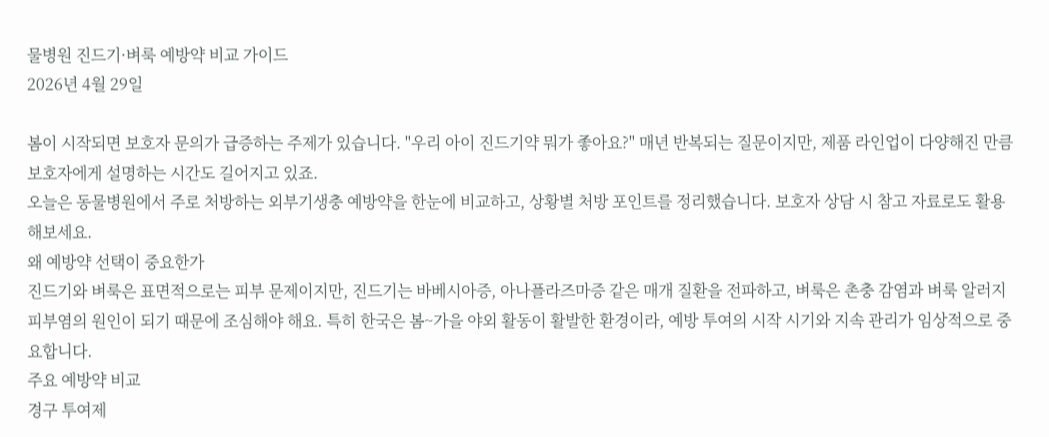물병원 진드기·벼룩 예방약 비교 가이드
2026년 4월 29일

봄이 시작되면 보호자 문의가 급증하는 주제가 있습니다. "우리 아이 진드기약 뭐가 좋아요?" 매년 반복되는 질문이지만, 제품 라인업이 다양해진 만큼 보호자에게 설명하는 시간도 길어지고 있죠.
오늘은 동물병원에서 주로 처방하는 외부기생충 예방약을 한눈에 비교하고, 상황별 처방 포인트를 정리했습니다. 보호자 상담 시 참고 자료로도 활용해보세요.
왜 예방약 선택이 중요한가
진드기와 벼룩은 표면적으로는 피부 문제이지만, 진드기는 바베시아증, 아나플라즈마증 같은 매개 질환을 전파하고, 벼룩은 촌충 감염과 벼룩 알러지 피부염의 원인이 되기 때문에 조심해야 해요. 특히 한국은 봄~가을 야외 활동이 활발한 환경이라, 예방 투여의 시작 시기와 지속 관리가 임상적으로 중요합니다.
주요 예방약 비교
경구 투여제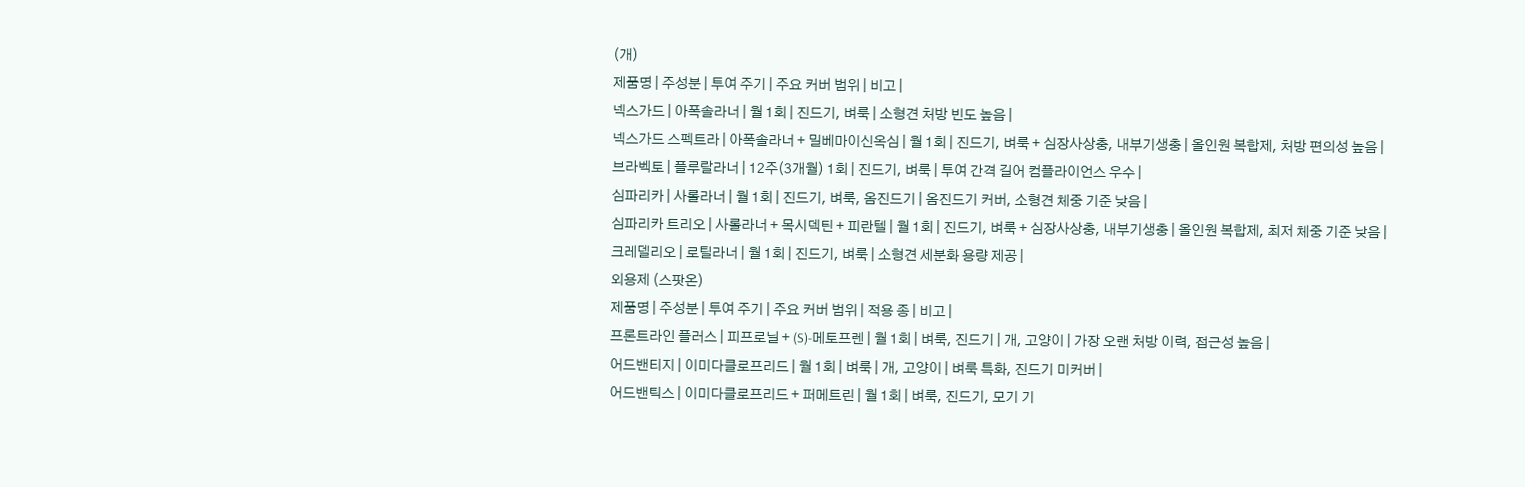(개)
제품명 | 주성분 | 투여 주기 | 주요 커버 범위 | 비고 |
넥스가드 | 아폭솔라너 | 월 1회 | 진드기, 벼룩 | 소형견 처방 빈도 높음 |
넥스가드 스펙트라 | 아폭솔라너 + 밀베마이신옥심 | 월 1회 | 진드기, 벼룩 + 심장사상충, 내부기생충 | 올인원 복합제, 처방 편의성 높음 |
브라벡토 | 플루랄라너 | 12주(3개월) 1회 | 진드기, 벼룩 | 투여 간격 길어 컴플라이언스 우수 |
심파리카 | 사롤라너 | 월 1회 | 진드기, 벼룩, 옴진드기 | 옴진드기 커버, 소형견 체중 기준 낮음 |
심파리카 트리오 | 사롤라너 + 목시덱틴 + 피란텔 | 월 1회 | 진드기, 벼룩 + 심장사상충, 내부기생충 | 올인원 복합제, 최저 체중 기준 낮음 |
크레델리오 | 로틸라너 | 월 1회 | 진드기, 벼룩 | 소형견 세분화 용량 제공 |
외용제 (스팟온)
제품명 | 주성분 | 투여 주기 | 주요 커버 범위 | 적용 종 | 비고 |
프론트라인 플러스 | 피프로닐 + (S)-메토프렌 | 월 1회 | 벼룩, 진드기 | 개, 고양이 | 가장 오랜 처방 이력, 접근성 높음 |
어드밴티지 | 이미다클로프리드 | 월 1회 | 벼룩 | 개, 고양이 | 벼룩 특화, 진드기 미커버 |
어드밴틱스 | 이미다클로프리드 + 퍼메트린 | 월 1회 | 벼룩, 진드기, 모기 기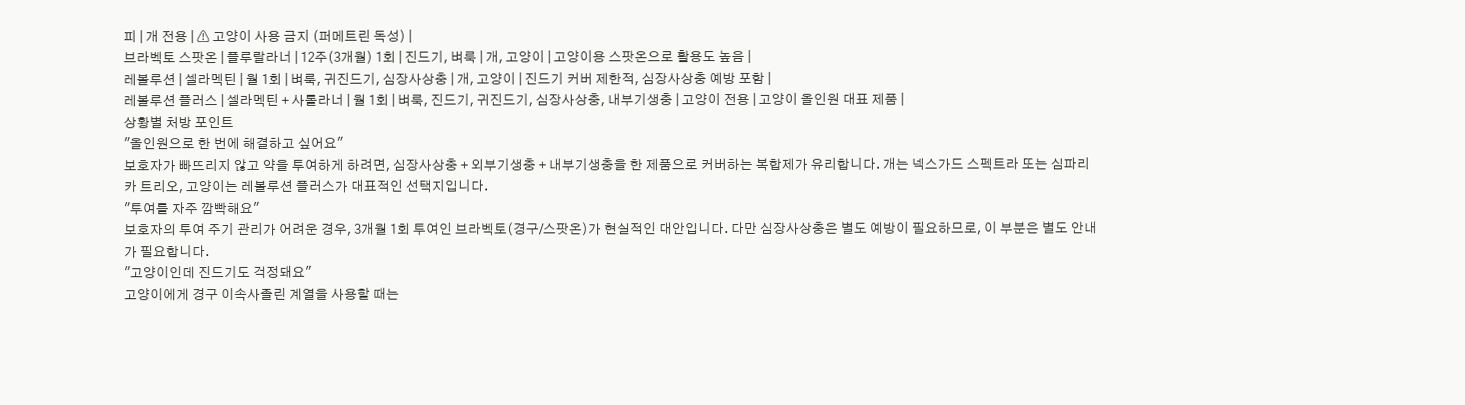피 | 개 전용 | ⚠ 고양이 사용 금지 (퍼메트린 독성) |
브라벡토 스팟온 | 플루랄라너 | 12주(3개월) 1회 | 진드기, 벼룩 | 개, 고양이 | 고양이용 스팟온으로 활용도 높음 |
레볼루션 | 셀라멕틴 | 월 1회 | 벼룩, 귀진드기, 심장사상충 | 개, 고양이 | 진드기 커버 제한적, 심장사상충 예방 포함 |
레볼루션 플러스 | 셀라멕틴 + 사롤라너 | 월 1회 | 벼룩, 진드기, 귀진드기, 심장사상충, 내부기생충 | 고양이 전용 | 고양이 올인원 대표 제품 |
상황별 처방 포인트
"올인원으로 한 번에 해결하고 싶어요"
보호자가 빠뜨리지 않고 약을 투여하게 하려면, 심장사상충 + 외부기생충 + 내부기생충을 한 제품으로 커버하는 복합제가 유리합니다. 개는 넥스가드 스펙트라 또는 심파리카 트리오, 고양이는 레볼루션 플러스가 대표적인 선택지입니다.
"투여를 자주 깜빡해요"
보호자의 투여 주기 관리가 어려운 경우, 3개월 1회 투여인 브라벡토(경구/스팟온)가 현실적인 대안입니다. 다만 심장사상충은 별도 예방이 필요하므로, 이 부분은 별도 안내가 필요합니다.
"고양이인데 진드기도 걱정돼요"
고양이에게 경구 이속사졸린 계열을 사용할 때는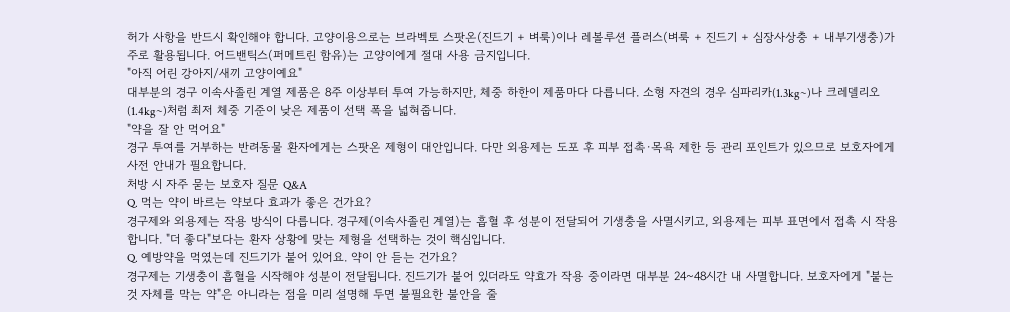허가 사항을 반드시 확인해야 합니다. 고양이용으로는 브라벡토 스팟온(진드기 + 벼룩)이나 레볼루션 플러스(벼룩 + 진드기 + 심장사상충 + 내부기생충)가 주로 활용됩니다. 어드밴틱스(퍼메트린 함유)는 고양이에게 절대 사용 금지입니다.
"아직 어린 강아지/새끼 고양이예요"
대부분의 경구 이속사졸린 계열 제품은 8주 이상부터 투여 가능하지만, 체중 하한이 제품마다 다릅니다. 소형 자견의 경우 심파리카(1.3kg~)나 크레델리오(1.4kg~)처럼 최저 체중 기준이 낮은 제품이 선택 폭을 넓혀줍니다.
"약을 잘 안 먹어요"
경구 투여를 거부하는 반려동물 환자에게는 스팟온 제형이 대안입니다. 다만 외용제는 도포 후 피부 접촉·목욕 제한 등 관리 포인트가 있으므로 보호자에게 사전 안내가 필요합니다.
처방 시 자주 묻는 보호자 질문 Q&A
Q. 먹는 약이 바르는 약보다 효과가 좋은 건가요?
경구제와 외용제는 작용 방식이 다릅니다. 경구제(이속사졸린 계열)는 흡혈 후 성분이 전달되어 기생충을 사멸시키고, 외용제는 피부 표면에서 접촉 시 작용합니다. "더 좋다"보다는 환자 상황에 맞는 제형을 선택하는 것이 핵심입니다.
Q. 예방약을 먹였는데 진드기가 붙어 있어요. 약이 안 듣는 건가요?
경구제는 기생충이 흡혈을 시작해야 성분이 전달됩니다. 진드기가 붙어 있더라도 약효가 작용 중이라면 대부분 24~48시간 내 사멸합니다. 보호자에게 "붙는 것 자체를 막는 약"은 아니라는 점을 미리 설명해 두면 불필요한 불안을 줄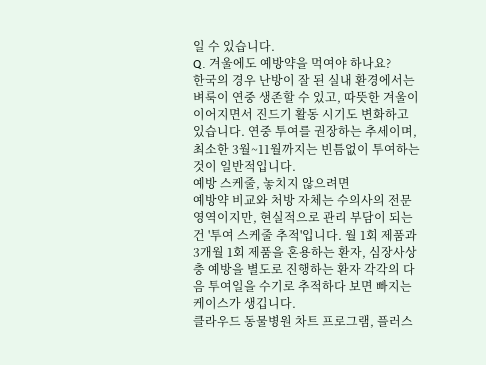일 수 있습니다.
Q. 겨울에도 예방약을 먹여야 하나요?
한국의 경우 난방이 잘 된 실내 환경에서는 벼룩이 연중 생존할 수 있고, 따뜻한 겨울이 이어지면서 진드기 활동 시기도 변화하고 있습니다. 연중 투여를 권장하는 추세이며, 최소한 3월~11월까지는 빈틈없이 투여하는 것이 일반적입니다.
예방 스케줄, 놓치지 않으려면
예방약 비교와 처방 자체는 수의사의 전문 영역이지만, 현실적으로 관리 부담이 되는 건 '투여 스케줄 추적'입니다. 월 1회 제품과 3개월 1회 제품을 혼용하는 환자, 심장사상충 예방을 별도로 진행하는 환자 각각의 다음 투여일을 수기로 추적하다 보면 빠지는 케이스가 생깁니다.
클라우드 동물병원 차트 프로그램, 플러스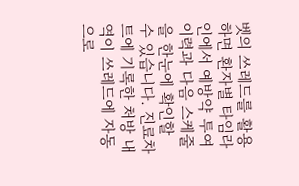벳의 쓰레드를 활용하면 환자별 타임라인에서 예방약 투여 이력과 다음 스케줄을 한눈에 확인할 수 있습니다. 진료차트에 기록한 처방 내역이 쓰레드에 자동으로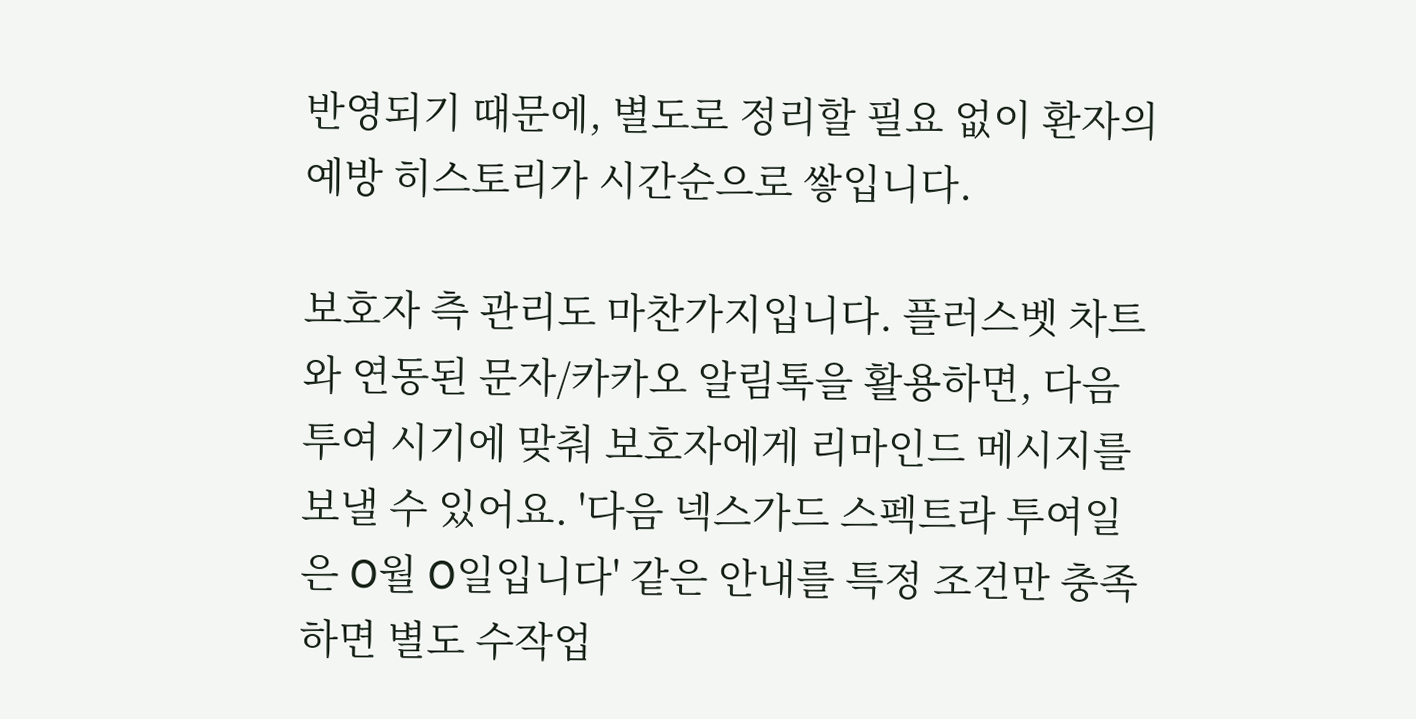반영되기 때문에, 별도로 정리할 필요 없이 환자의 예방 히스토리가 시간순으로 쌓입니다.

보호자 측 관리도 마찬가지입니다. 플러스벳 차트와 연동된 문자/카카오 알림톡을 활용하면, 다음 투여 시기에 맞춰 보호자에게 리마인드 메시지를 보낼 수 있어요. '다음 넥스가드 스펙트라 투여일은 O월 O일입니다' 같은 안내를 특정 조건만 충족하면 별도 수작업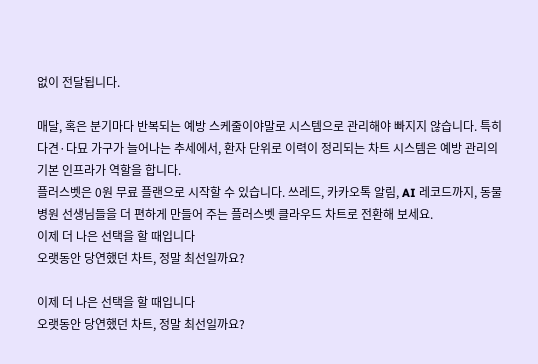없이 전달됩니다.

매달, 혹은 분기마다 반복되는 예방 스케줄이야말로 시스템으로 관리해야 빠지지 않습니다. 특히 다견·다묘 가구가 늘어나는 추세에서, 환자 단위로 이력이 정리되는 차트 시스템은 예방 관리의 기본 인프라가 역할을 합니다.
플러스벳은 0원 무료 플랜으로 시작할 수 있습니다. 쓰레드, 카카오톡 알림, AI 레코드까지, 동물병원 선생님들을 더 편하게 만들어 주는 플러스벳 클라우드 차트로 전환해 보세요.
이제 더 나은 선택을 할 때입니다
오랫동안 당연했던 차트, 정말 최선일까요?

이제 더 나은 선택을 할 때입니다
오랫동안 당연했던 차트, 정말 최선일까요?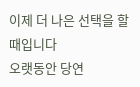이제 더 나은 선택을 할 때입니다
오랫동안 당연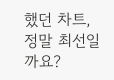했던 차트, 정말 최선일까요?